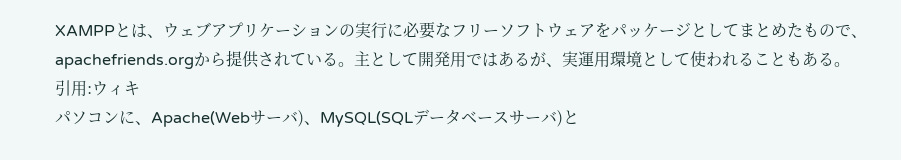XAMPPとは、ウェブアプリケーションの実行に必要なフリーソフトウェアをパッケージとしてまとめたもので、apachefriends.orgから提供されている。主として開発用ではあるが、実運用環境として使われることもある。
引用:ウィキ
パソコンに、Apache(Webサーバ)、MySQL(SQLデータベースサーバ)と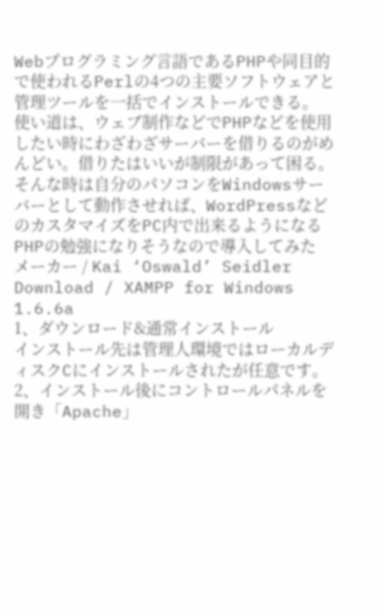Webプログラミング言語であるPHPや同目的で使われるPerlの4つの主要ソフトウェアと管理ツールを一括でインストールできる。
使い道は、ウェブ制作などでPHPなどを使用したい時にわざわざサーバーを借りるのがめんどい。借りたはいいが制限があって困る。
そんな時は自分のパソコンをWindowsサーバーとして動作させれば、WordPressなどのカスタマイズをPC内で出来るようになる
PHPの勉強になりそうなので導入してみた
メーカー / Kai ‘Oswald’ Seidler
Download / XAMPP for Windows 1.6.6a
1、ダウンロード&通常インストール
インストール先は管理人環境ではローカルディスクCにインストールされたが任意です。
2、インストール後にコントロールパネルを開き「Apache」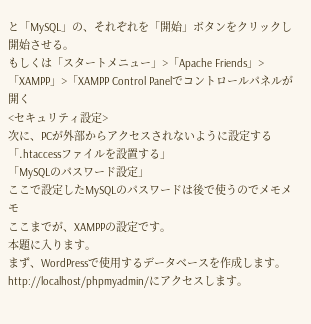と「MySQL」の、それぞれを「開始」ボタンをクリックし開始させる。
もしくは「スタートメニュー」>「Apache Friends」>「XAMPP」>「XAMPP Control Panelでコントロールパネルが開く
<セキュリティ設定>
次に、PCが外部からアクセスされないように設定する
「.htaccessファイルを設置する」
「MySQLのパスワード設定」
ここで設定したMySQLのパスワードは後で使うのでメモメモ
ここまでが、XAMPPの設定です。
本題に入ります。
まず、WordPressで使用するデータベースを作成します。
http://localhost/phpmyadmin/にアクセスします。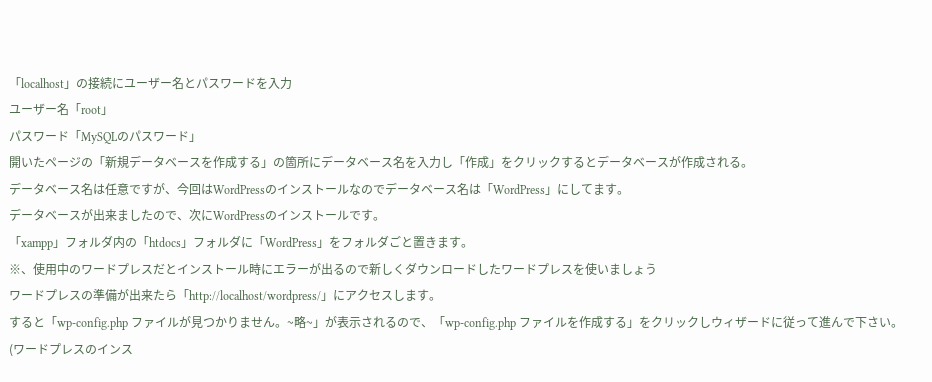「localhost」の接続にユーザー名とパスワードを入力
ユーザー名「root」
パスワード「MySQLのパスワード」
開いたページの「新規データベースを作成する」の箇所にデータベース名を入力し「作成」をクリックするとデータベースが作成される。
データベース名は任意ですが、今回はWordPressのインストールなのでデータベース名は「WordPress」にしてます。
データベースが出来ましたので、次にWordPressのインストールです。
「xampp」フォルダ内の「htdocs」フォルダに「WordPress」をフォルダごと置きます。
※、使用中のワードプレスだとインストール時にエラーが出るので新しくダウンロードしたワードプレスを使いましょう
ワードプレスの準備が出来たら「http://localhost/wordpress/」にアクセスします。
すると「wp-config.php ファイルが見つかりません。~略~」が表示されるので、「wp-config.php ファイルを作成する」をクリックしウィザードに従って進んで下さい。(ワードプレスのインス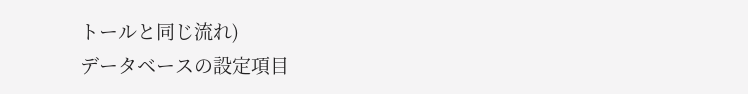トールと同じ流れ)
データベースの設定項目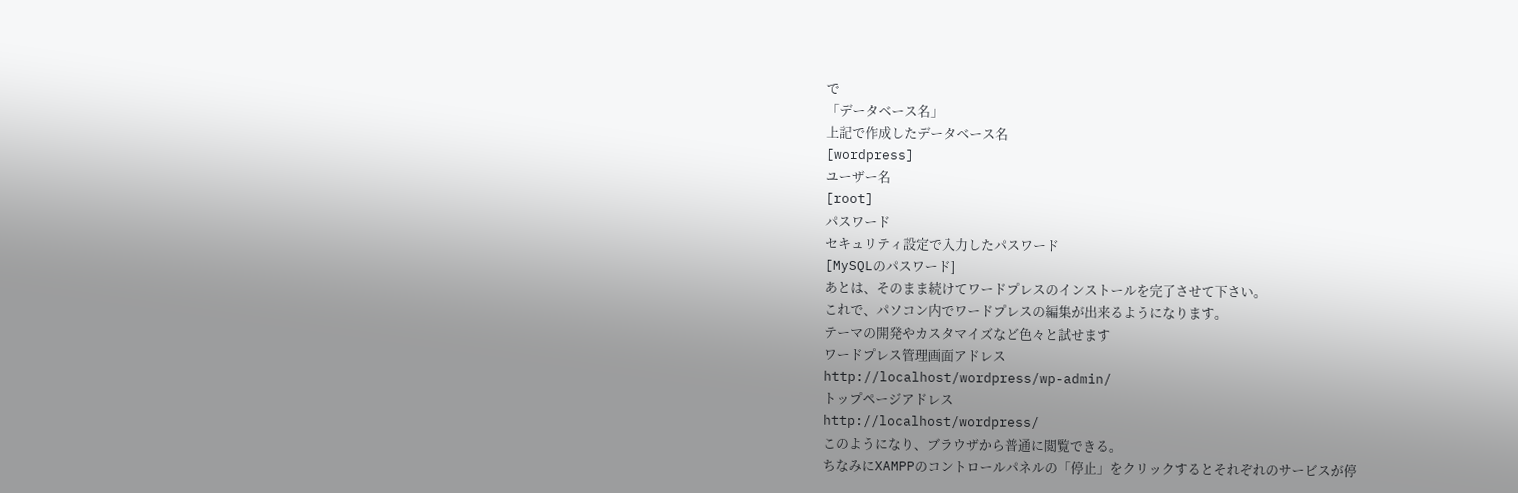で
「データベース名」
上記で作成したデータベース名
[wordpress]
ユーザー名
[root]
パスワード
セキュリティ設定で入力したパスワード
[MySQLのパスワード]
あとは、そのまま続けてワードプレスのインストールを完了させて下さい。
これで、パソコン内でワードプレスの編集が出来るようになります。
テーマの開発やカスタマイズなど色々と試せます
ワードプレス管理画面アドレス
http://localhost/wordpress/wp-admin/
トップページアドレス
http://localhost/wordpress/
このようになり、ブラウザから普通に閲覧できる。
ちなみにXAMPPのコントロールパネルの「停止」をクリックするとそれぞれのサービスが停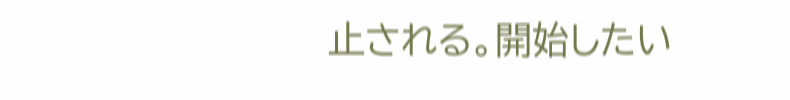止される。開始したい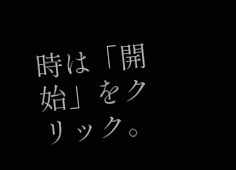時は「開始」をクリック。